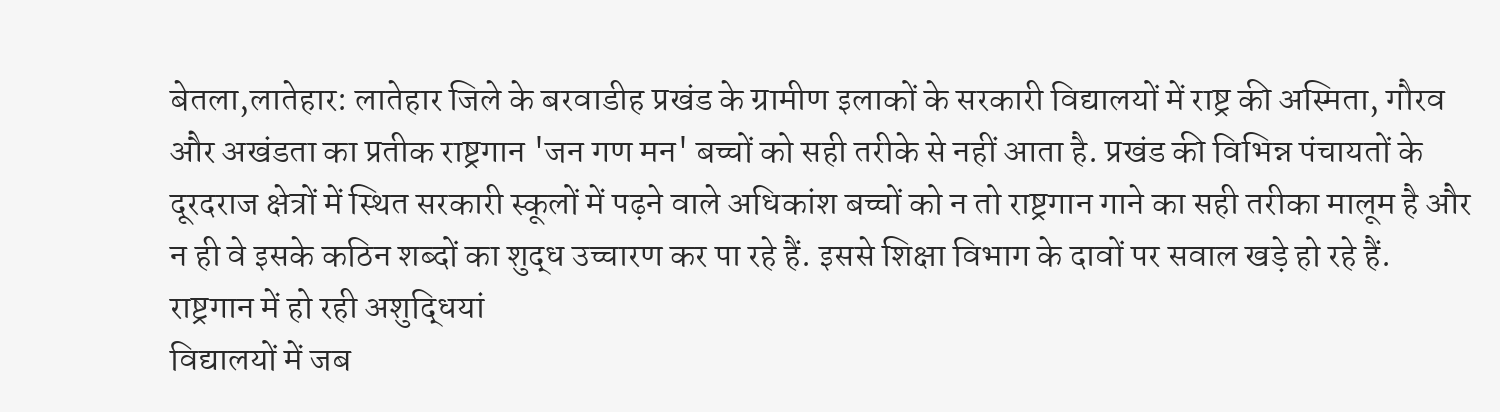बेतला,लातेहार: लातेहार जिले के बरवाडीह प्रखंड के ग्रामीण इलाकों के सरकारी विद्यालयों में राष्ट्र की अस्मिता, गौरव और अखंडता का प्रतीक राष्ट्रगान 'जन गण मन' बच्चों को सही तरीके से नहीं आता है. प्रखंड की विभिन्न पंचायतों के दूरदराज क्षेत्रों में स्थित सरकारी स्कूलों में पढ़ने वाले अधिकांश बच्चों को न तो राष्ट्रगान गाने का सही तरीका मालूम है और न ही वे इसके कठिन शब्दों का शुद्ध उच्चारण कर पा रहे हैं. इससे शिक्षा विभाग के दावों पर सवाल खड़े हो रहे हैं.
राष्ट्रगान में हो रही अशुद्धियां
विद्यालयों में जब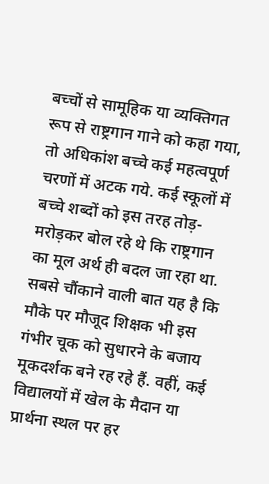बच्चों से सामूहिक या व्यक्तिगत रूप से राष्ट्रगान गाने को कहा गया, तो अधिकांश बच्चे कई महत्वपूर्ण चरणों में अटक गये. कई स्कूलों में बच्चे शब्दों को इस तरह तोड़-मरोड़कर बोल रहे थे कि राष्ट्रगान का मूल अर्थ ही बदल जा रहा था.
सबसे चौंकाने वाली बात यह है कि मौके पर मौजूद शिक्षक भी इस गंभीर चूक को सुधारने के बजाय मूकदर्शक बने रह रहे हैं. वहीं, कई विद्यालयों में खेल के मैदान या प्रार्थना स्थल पर हर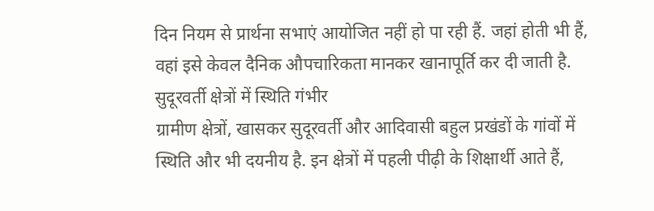दिन नियम से प्रार्थना सभाएं आयोजित नहीं हो पा रही हैं. जहां होती भी हैं, वहां इसे केवल दैनिक औपचारिकता मानकर खानापूर्ति कर दी जाती है.
सुदूरवर्ती क्षेत्रों में स्थिति गंभीर
ग्रामीण क्षेत्रों, खासकर सुदूरवर्ती और आदिवासी बहुल प्रखंडों के गांवों में स्थिति और भी दयनीय है. इन क्षेत्रों में पहली पीढ़ी के शिक्षार्थी आते हैं,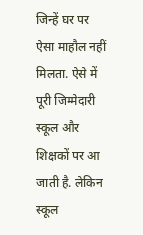जिन्हें घर पर ऐसा माहौल नहीं मिलता. ऐसे में पूरी जिम्मेदारी स्कूल और शिक्षकों पर आ जाती है. लेकिन स्कूल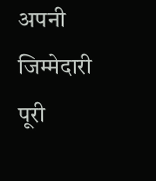अपनी जिम्मेदारी पूरी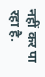नहीं कर पा रहा है.